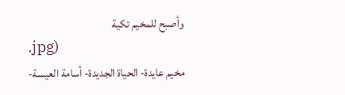وأصبح للمخيم تكية
.jpg)
مخيم عايدة- الحياة الجديدة- أسامة العيسة-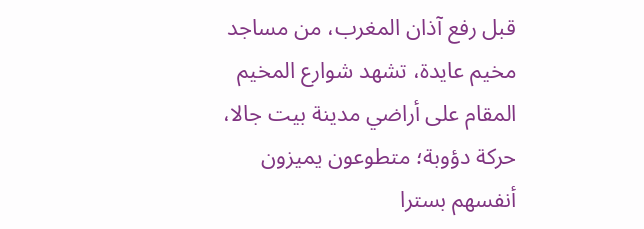قبل رفع آذان المغرب، من مساجد مخيم عايدة، تشهد شوارع المخيم المقام على أراضي مدينة بيت جالا، حركة دؤوبة؛ متطوعون يميزون أنفسهم بسترا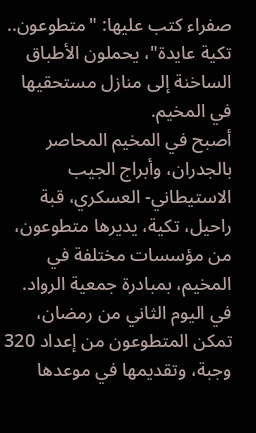صفراء كتب عليها: "متطوعون.. تكية عايدة"، يحملون الأطباق الساخنة إلى منازل مستحقيها في المخيم.
أصبح في المخيم المحاصر بالجدران، وأبراج الجيب الاستيطاني- العسكري، قبة راحيل، تكية، يديرها متطوعون، من مؤسسات مختلفة في المخيم، بمبادرة جمعية الرواد.
في اليوم الثاني من رمضان، تمكن المتطوعون من إعداد 320 وجبة، وتقديمها في موعدها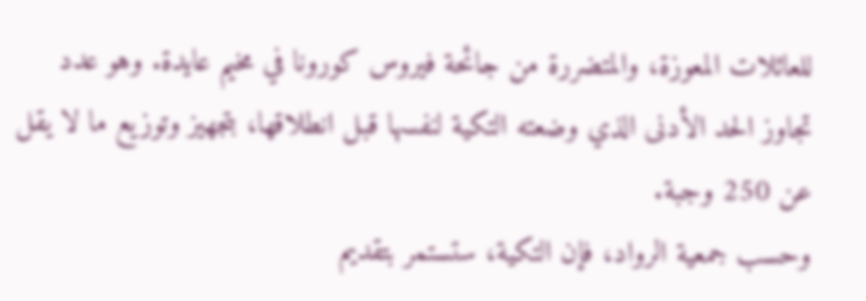للعائلات المعوزة، والمتضررة من جائحة فيروس كورونا في مخيم عايدة. وهو عدد تجاوز الحد الأدنى الذي وضعته التكية لنفسها قبل انطلاقها، بتجهيز وتوزيع ما لا يقل عن 250 وجبة.
وحسب جمعية الرواد، فإن التكية، ستستمر بتقديم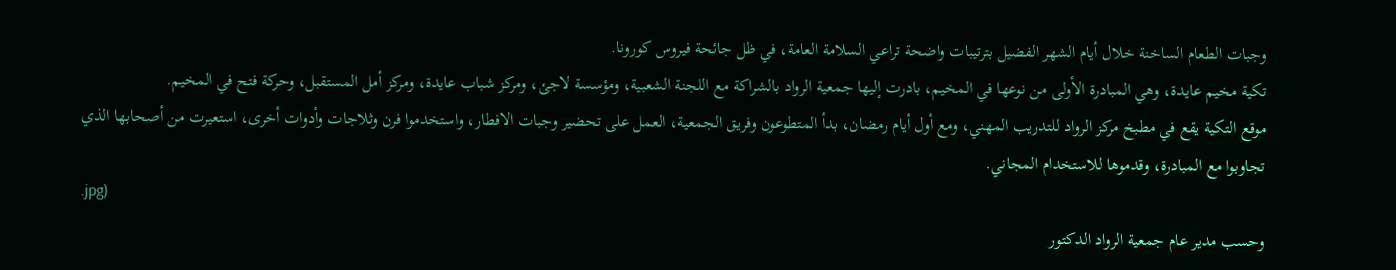وجبات الطعام الساخنة خلال أيام الشهر الفضيل بترتيبات واضحة تراعي السلامة العامة، في ظل جائحة فيروس كورونا.
تكية مخيم عايدة، وهي المبادرة الأولى من نوعها في المخيم، بادرت إليها جمعية الرواد بالشراكة مع اللجنة الشعبية، ومؤسسة لاجئ، ومركز شباب عايدة، ومركز أمل المستقبل، وحركة فتح في المخيم.
موقع التكية يقع في مطبخ مركز الرواد للتدريب المهني، ومع أول أيام رمضان، بدأ المتطوعون وفريق الجمعية، العمل على تحضير وجبات الافطار، واستخدموا فرن وثلاجات وأدوات أخرى، استعيرت من أصحابها الذي تجاوبوا مع المبادرة، وقدموها للاستخدام المجاني.
.jpg)
وحسب مدير عام جمعية الرواد الدكتور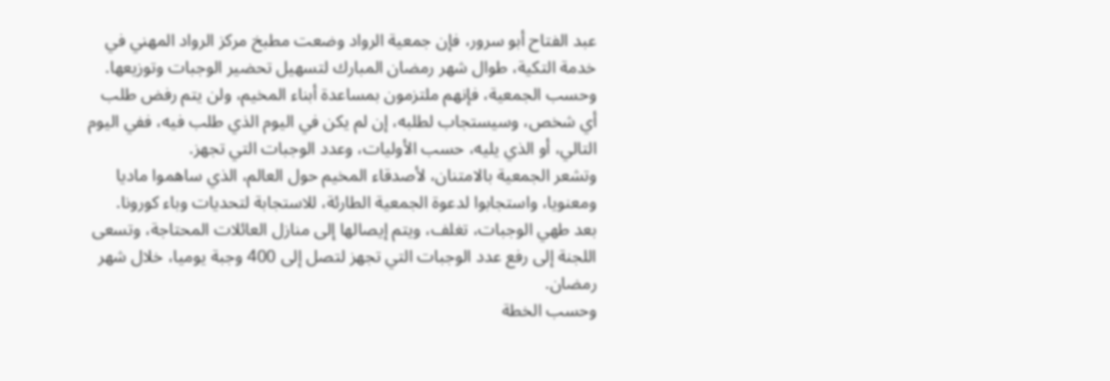عبد الفتاح أبو سرور، فإن جمعية الرواد وضعت مطبخ مركز الرواد المهني في خدمة التكية، طوال شهر رمضان المبارك لتسهيل تحضير الوجبات وتوزيعها.
وحسب الجمعية، فإنهم ملتزمون بمساعدة أبناء المخيم، ولن يتم رفض طلب أي شخص، وسيستجاب لطلبه، إن لم يكن في اليوم الذي طلب فيه، ففي اليوم التالي، أو الذي يليه، حسب الأوليات، وعدد الوجبات التي تجهز.
وتشعر الجمعية بالامتنان، لأصدقاء المخيم حول العالم، الذي ساهموا ماديا ومعنويا، واستجابوا لدعوة الجمعية الطارئة، للاستجابة لتحديات وباء كورونا.
بعد طهي الوجبات، تغلف، ويتم إيصالها إلى منازل العائلات المحتاجة، وتسعى اللجنة إلى رفع عدد الوجبات التي تجهز لتصل إلى 400 وجبة يوميا، خلال شهر رمضان.
وحسب الخطة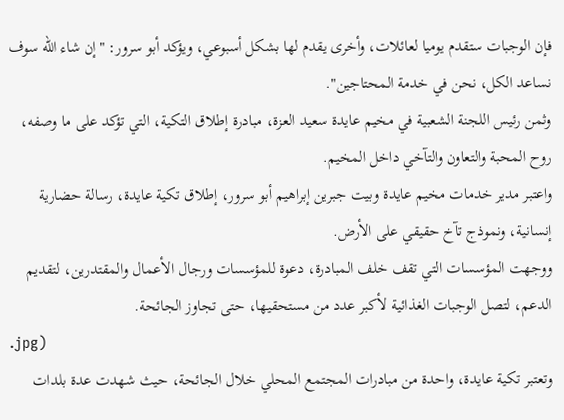فإن الوجبات ستقدم يوميا لعائلات، وأخرى يقدم لها بشكل أسبوعي، ويؤكد أبو سرور: "إن شاء الله سوف نساعد الكل، نحن في خدمة المحتاجين".
وثمن رئيس اللجنة الشعبية في مخيم عايدة سعيد العزة، مبادرة إطلاق التكية، التي تؤكد على ما وصفه، روح المحبة والتعاون والتآخي داخل المخيم.
واعتبر مدير خدمات مخيم عايدة وبيت جبرين إبراهيم أبو سرور، إطلاق تكية عايدة، رسالة حضارية إنسانية، ونموذج تآخ حقيقي على الأرض.
ووجهت المؤسسات التي تقف خلف المبادرة، دعوة للمؤسسات ورجال الأعمال والمقتدرين، لتقديم الدعم، لتصل الوجبات الغذائية لأكبر عدد من مستحقيها، حتى تجاوز الجائحة.
.jpg)
وتعتبر تكية عايدة، واحدة من مبادرات المجتمع المحلي خلال الجائحة، حيث شهدت عدة بلدات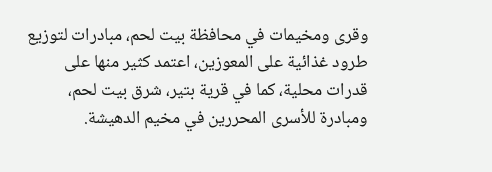وقرى ومخيمات في محافظة بيت لحم، مبادرات لتوزيع طرود غذائية على المعوزين، اعتمد كثير منها على قدرات محلية، كما في قرية بتير، شرق بيت لحم، ومبادرة للأسرى المحررين في مخيم الدهيشة.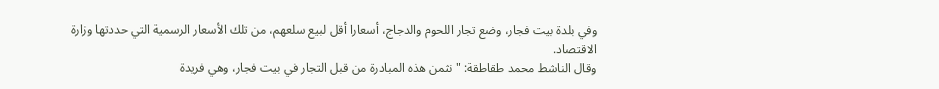وفي بلدة بيت فجار، وضع تجار اللحوم والدجاج، أسعارا أقل لبيع سلعهم، من تلك الأسعار الرسمية التي حددتها وزارة الاقتصاد.
وقال الناشط محمد طقاطقة: "نثمن هذه المبادرة من قبل التجار في بيت فجار، وهي فريدة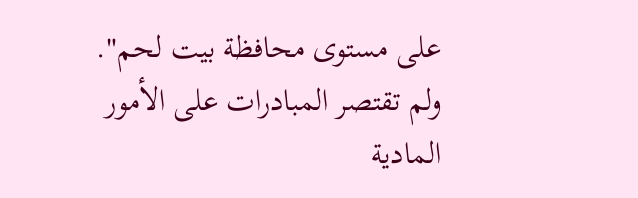على مستوى محافظة بيت لحم".
ولم تقتصر المبادرات على الأمور المادية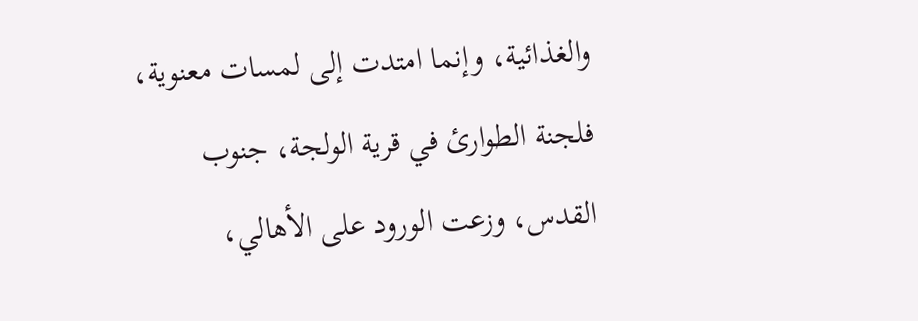والغذائية، وإنما امتدت إلى لمسات معنوية، فلجنة الطوارئ في قرية الولجة، جنوب القدس، وزعت الورود على الأهالي،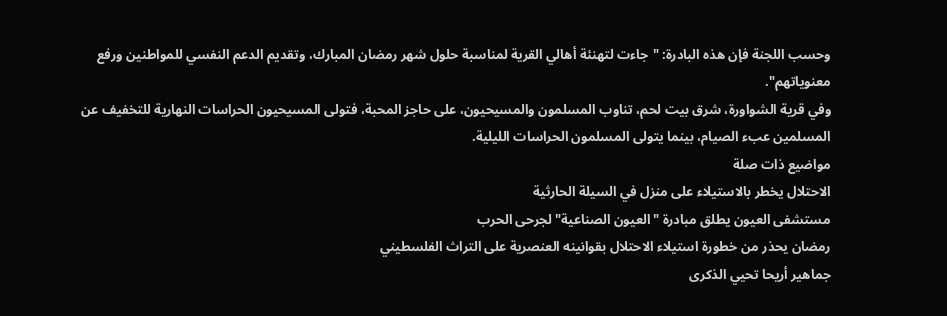وحسب اللجنة فإن هذه البادرة: "جاءت لتهنئة أهالي القرية لمناسبة حلول شهر رمضان المبارك، وتقديم الدعم النفسي للمواطنين ورفع معنوياتهم".
وفي قرية الشواورة، شرق بيت لحم، تناوب المسلمون والمسيحيون، على حاجز المحبة، فتولى المسيحيون الحراسات النهارية للتخفيف عن المسلمين عبء الصيام، بينما يتولى المسلمون الحراسات الليلية.
مواضيع ذات صلة
الاحتلال يخطر بالاستيلاء على منزل في السيلة الحارثية
مستشفى العيون يطلق مبادرة "العيون الصناعية" لجرحى الحرب
رمضان يحذر من خطورة استيلاء الاحتلال بقوانينه العنصرية على التراث الفلسطيني
جماهير أريحا تحيي الذكرى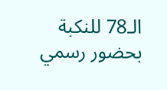الـ78 للنكبة بحضور رسمي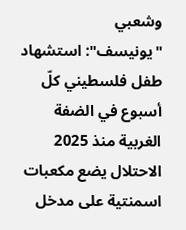وشعبي
"يونيسف": استشهاد طفل فلسطيني كلّ أسبوع في الضفة الغربية منذ 2025
الاحتلال يضع مكعبات اسمنتية على مدخل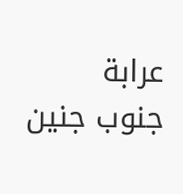عرابة جنوب جنين